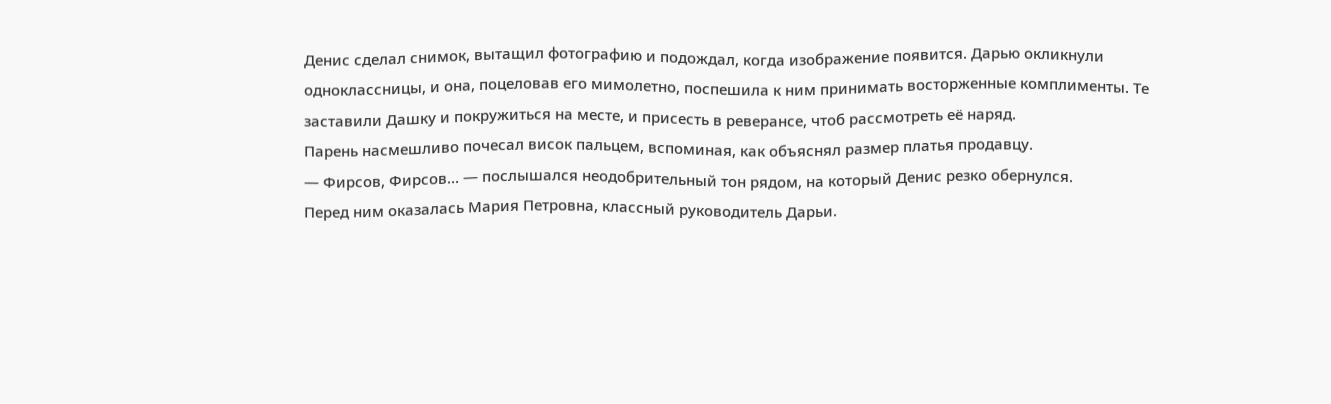Денис сделал снимок, вытащил фотографию и подождал, когда изображение появится. Дарью окликнули одноклассницы, и она, поцеловав его мимолетно, поспешила к ним принимать восторженные комплименты. Те заставили Дашку и покружиться на месте, и присесть в реверансе, чтоб рассмотреть её наряд.
Парень насмешливо почесал висок пальцем, вспоминая, как объяснял размер платья продавцу.
— Фирсов, Фирсов… — послышался неодобрительный тон рядом, на который Денис резко обернулся.
Перед ним оказалась Мария Петровна, классный руководитель Дарьи.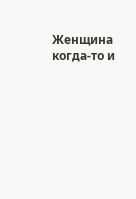Женщина когда-то и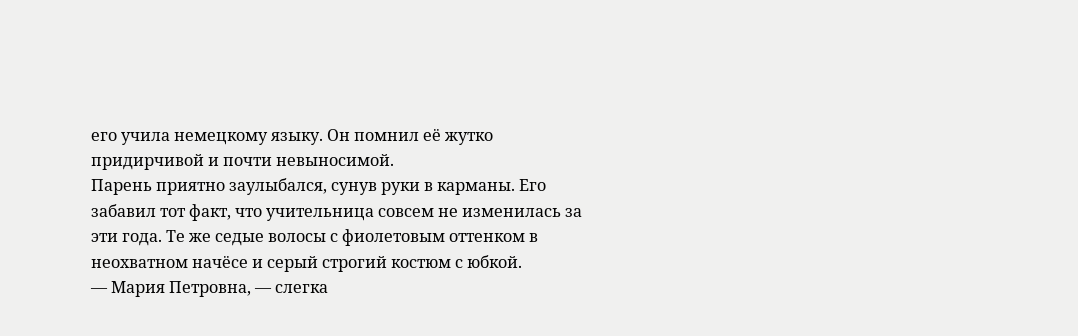его учила немецкому языку. Он помнил её жутко придирчивой и почти невыносимой.
Парень приятно заулыбался, сунув руки в карманы. Его забавил тот факт, что учительница совсем не изменилась за эти года. Те же седые волосы с фиолетовым оттенком в неохватном начёсе и серый строгий костюм с юбкой.
— Мария Петровна, — слегка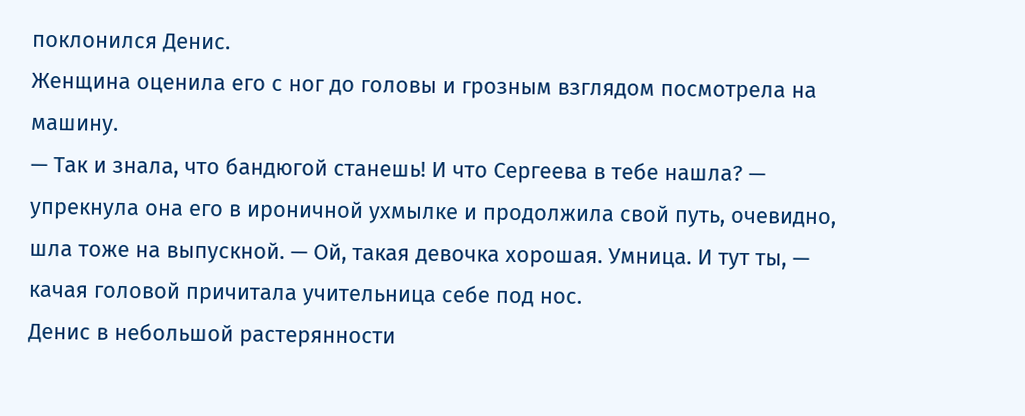поклонился Денис.
Женщина оценила его с ног до головы и грозным взглядом посмотрела на машину.
— Так и знала, что бандюгой станешь! И что Сергеева в тебе нашла? — упрекнула она его в ироничной ухмылке и продолжила свой путь, очевидно, шла тоже на выпускной. — Ой, такая девочка хорошая. Умница. И тут ты, — качая головой причитала учительница себе под нос.
Денис в небольшой растерянности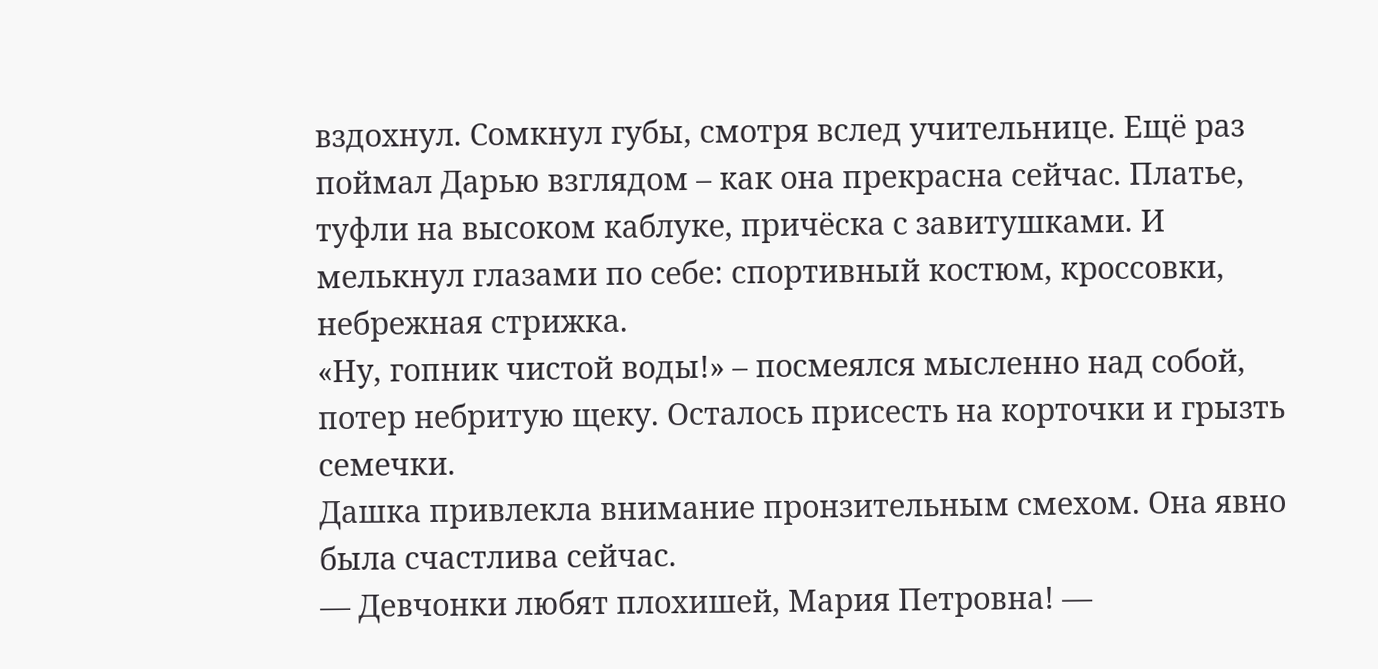вздохнул. Сомкнул губы, смотря вслед учительнице. Ещё раз поймал Дарью взглядом – как она прекрасна сейчас. Платье, туфли на высоком каблуке, причёска с завитушками. И мелькнул глазами по себе: спортивный костюм, кроссовки, небрежная стрижка.
«Ну, гопник чистой воды!» – посмеялся мысленно над собой, потер небритую щеку. Осталось присесть на корточки и грызть семечки.
Дашка привлекла внимание пронзительным смехом. Она явно была счастлива сейчас.
— Девчонки любят плохишей, Мария Петровна! —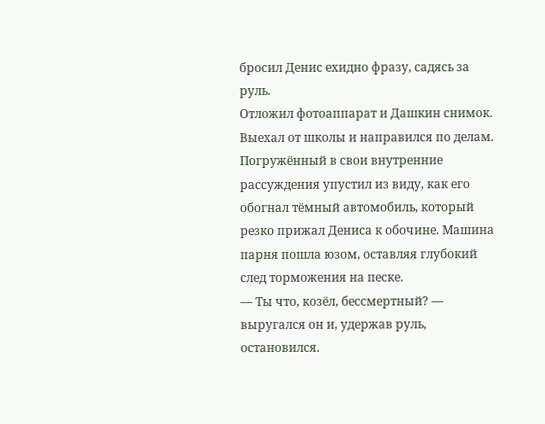бросил Денис ехидно фразу, садясь за руль.
Отложил фотоаппарат и Дашкин снимок. Выехал от школы и направился по делам.
Погружённый в свои внутренние рассуждения упустил из виду, как его обогнал тёмный автомобиль, который резко прижал Дениса к обочине. Машина парня пошла юзом, оставляя глубокий след торможения на песке.
— Ты что, козёл, бессмертный? — выругался он и, удержав руль, остановился.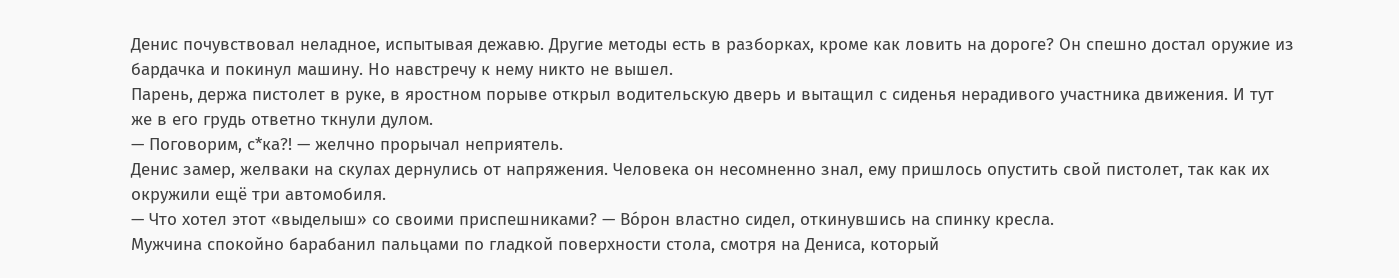Денис почувствовал неладное, испытывая дежавю. Другие методы есть в разборках, кроме как ловить на дороге? Он спешно достал оружие из бардачка и покинул машину. Но навстречу к нему никто не вышел.
Парень, держа пистолет в руке, в яростном порыве открыл водительскую дверь и вытащил с сиденья нерадивого участника движения. И тут же в его грудь ответно ткнули дулом.
— Поговорим, с*ка?! — желчно прорычал неприятель.
Денис замер, желваки на скулах дернулись от напряжения. Человека он несомненно знал, ему пришлось опустить свой пистолет, так как их окружили ещё три автомобиля.
— Что хотел этот «выделыш» со своими приспешниками? — Вóрон властно сидел, откинувшись на спинку кресла.
Мужчина спокойно барабанил пальцами по гладкой поверхности стола, смотря на Дениса, который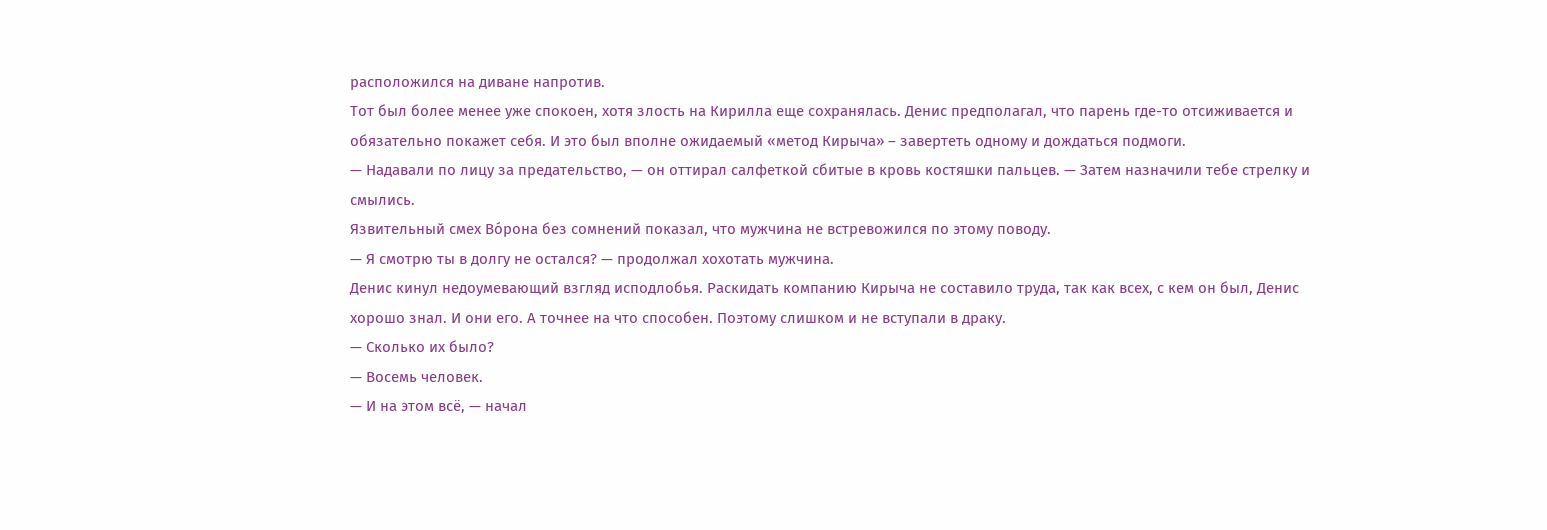расположился на диване напротив.
Тот был более менее уже спокоен, хотя злость на Кирилла еще сохранялась. Денис предполагал, что парень где-то отсиживается и обязательно покажет себя. И это был вполне ожидаемый «метод Кирыча» – завертеть одному и дождаться подмоги.
— Надавали по лицу за предательство, — он оттирал салфеткой сбитые в кровь костяшки пальцев. — Затем назначили тебе стрелку и смылись.
Язвительный смех Вóрона без сомнений показал, что мужчина не встревожился по этому поводу.
— Я смотрю ты в долгу не остался? — продолжал хохотать мужчина.
Денис кинул недоумевающий взгляд исподлобья. Раскидать компанию Кирыча не составило труда, так как всех, с кем он был, Денис хорошо знал. И они его. А точнее на что способен. Поэтому слишком и не вступали в драку.
— Сколько их было?
— Восемь человек.
— И на этом всё, — начал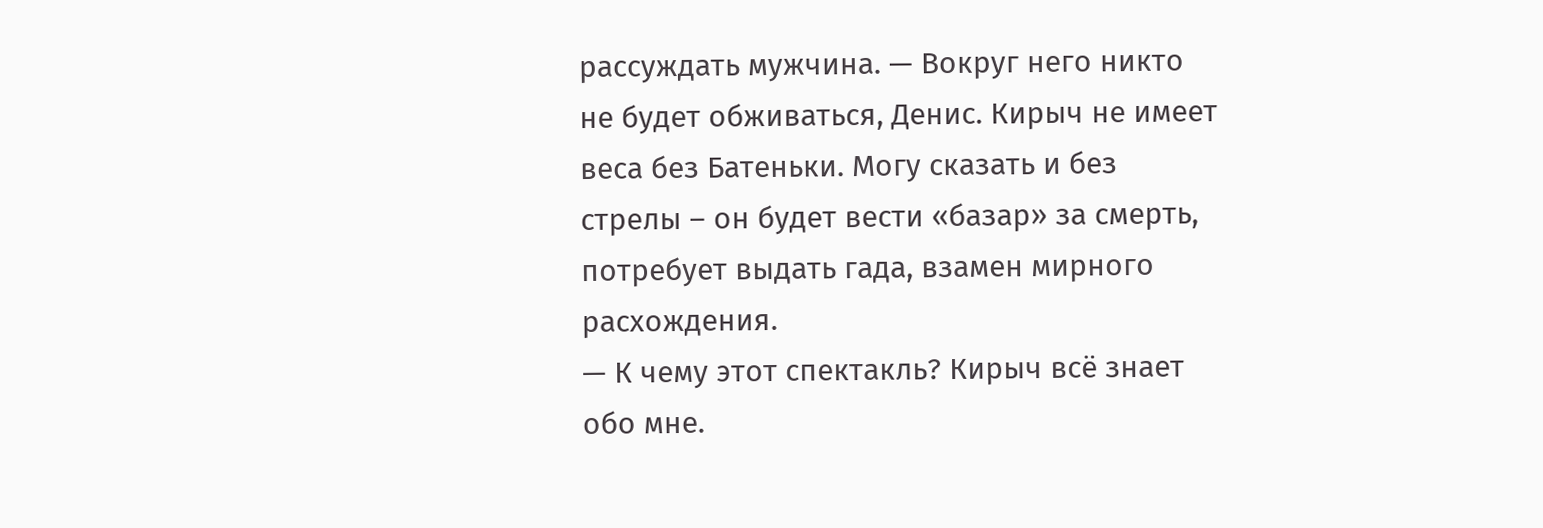рассуждать мужчина. — Вокруг него никто не будет обживаться, Денис. Кирыч не имеет веса без Батеньки. Могу сказать и без стрелы – он будет вести «базар» за смерть, потребует выдать гада, взамен мирного расхождения.
— К чему этот спектакль? Кирыч всё знает обо мне.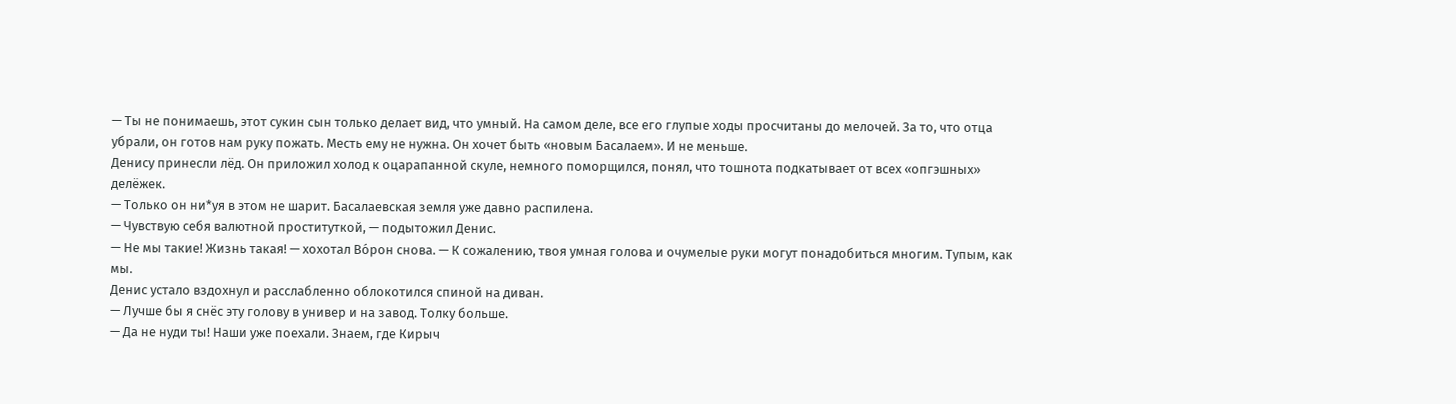— Ты не понимаешь, этот сукин сын только делает вид, что умный. На самом деле, все его глупые ходы просчитаны до мелочей. За то, что отца убрали, он готов нам руку пожать. Месть ему не нужна. Он хочет быть «новым Басалаем». И не меньше.
Денису принесли лёд. Он приложил холод к оцарапанной скуле, немного поморщился, понял, что тошнота подкатывает от всех «опгэшных» делëжек.
— Только он ни*уя в этом не шарит. Басалаевская земля уже давно распилена.
— Чувствую себя валютной проституткой, — подытожил Денис.
— Не мы такие! Жизнь такая! — хохотал Вóрон снова. — К сожалению, твоя умная голова и очумелые руки могут понадобиться многим. Тупым, как мы.
Денис устало вздохнул и расслабленно облокотился спиной на диван.
— Лучше бы я снёс эту голову в универ и на завод. Толку больше.
— Да не нуди ты! Наши уже поехали. Знаем, где Кирыч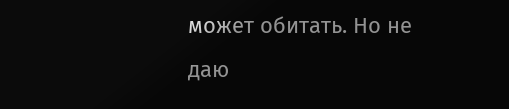может обитать. Но не даю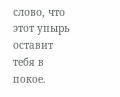слово, что этот упырь оставит тебя в покое.